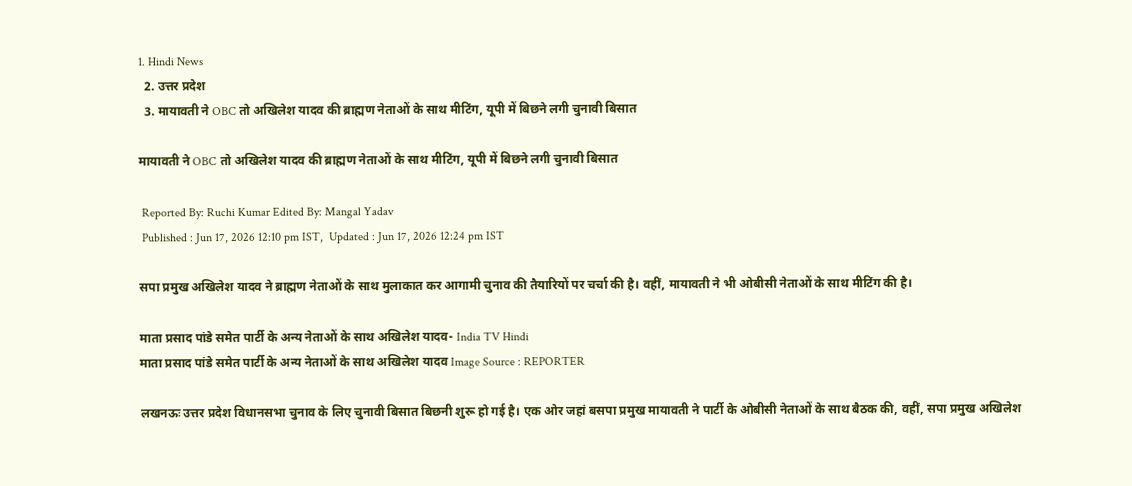1. Hindi News
  2. उत्तर प्रदेश
  3. मायावती ने OBC तो अखिलेश यादव की ब्राह्मण नेताओं के साथ मीटिंग, यूपी में बिछने लगी चुनावी बिसात

मायावती ने OBC तो अखिलेश यादव की ब्राह्मण नेताओं के साथ मीटिंग, यूपी में बिछने लगी चुनावी बिसात

 Reported By: Ruchi Kumar Edited By: Mangal Yadav
 Published : Jun 17, 2026 12:10 pm IST,  Updated : Jun 17, 2026 12:24 pm IST

सपा प्रमुख अखिलेश यादव ने ब्राह्मण नेताओं के साथ मुलाकात कर आगामी चुनाव की तैयारियों पर चर्चा की है। वहीं, मायावती ने भी ओबीसी नेताओं के साथ मीटिंग की है।

माता प्रसाद पांडे समेत पार्टी के अन्य नेताओं के साथ अखिलेश यादव- India TV Hindi
माता प्रसाद पांडे समेत पार्टी के अन्य नेताओं के साथ अखिलेश यादव Image Source : REPORTER

लखनऊः उत्तर प्रदेश विधानसभा चुनाव के लिए चुनावी बिसात बिछनी शुरू हो गई है। एक ओर जहां बसपा प्रमुख मायावती ने पार्टी के ओबीसी नेताओं के साथ बैठक की, वहीं, सपा प्रमुख अखिलेश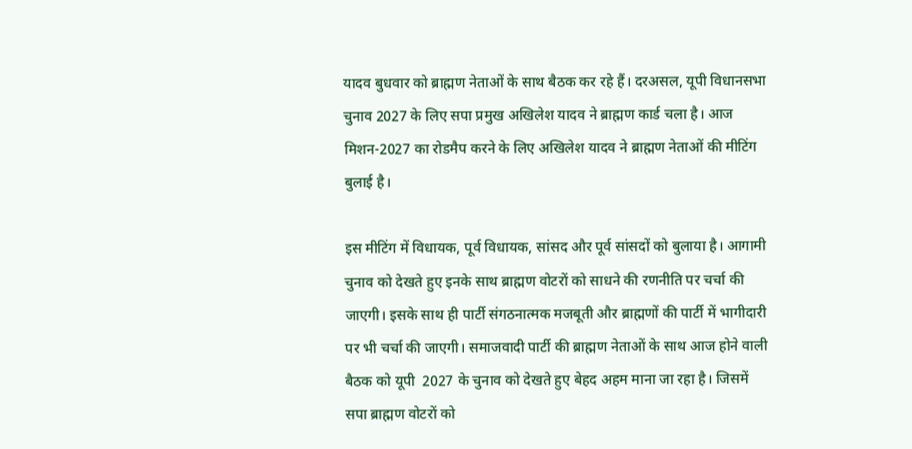यादव बुधवार को ब्राह्मण नेताओं के साथ बैठक कर रहे हैं। दरअसल, यूपी विधानसभा चुनाव 2027 के लिए सपा प्रमुख अखिलेश यादव ने ब्राह्मण कार्ड चला है। आज मिशन-2027 का रोडमैप करने के लिए अखिलेश यादव ने ब्राह्मण नेताओं की मीटिंग बुलाई है।

इस मीटिंग में विधायक, पूर्व विधायक, सांसद और पूर्व सांसदों को बुलाया है। आगामी चुनाव को देखते हुए इनके साथ ब्राह्मण वोटरों को साधने की रणनीति पर चर्चा की जाएगी। इसके साथ ही पार्टी संगठनात्मक मजबूती और ब्राह्मणों की पार्टी में भागीदारी पर भी चर्चा की जाएगी। समाजवादी पार्टी की ब्राह्मण नेताओं के साथ आज होने वाली बैठक को यूपी  2027 के चुनाव को देखते हुए बेहद अहम माना जा रहा है। जिसमें सपा ब्राह्मण वोटरों को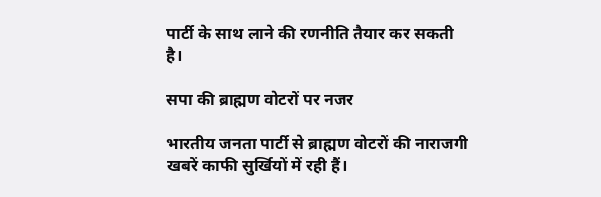पार्टी के साथ लाने की रणनीति तैयार कर सकती है।

सपा की ब्राह्मण वोटरों पर नजर

भारतीय जनता पार्टी से ब्राह्मण वोटरों की नाराजगी खबरें काफी सुर्खियों में रही हैं।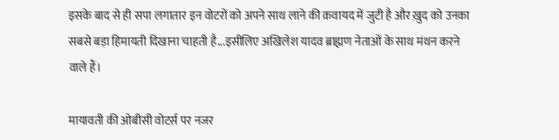इसके बाद से ही सपा लगातार इन वोटरों को अपने साथ लाने की क़वायद में जुटी है और ख़ुद को उनका सबसे बड़ा हिमायती दिखाना चाहती है...इसीलिए अखिलेश यादव ब्राह्मण नेताओं के साथ मंथन करने वाले हैं।

मायावती की ओबीसी वोटर्स पर नजर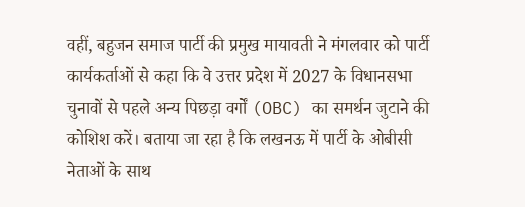वहीं, बहुजन समाज पार्टी की प्रमुख मायावती ने मंगलवार को पार्टी कार्यकर्ताओं से कहा कि वे उत्तर प्रदेश में 2027 के विधानसभा चुनावों से पहले अन्य पिछड़ा वर्गों (OBC) का समर्थन जुटाने की कोशिश करें। बताया जा रहा है कि लखनऊ में पार्टी के ओबीसी नेताओं के साथ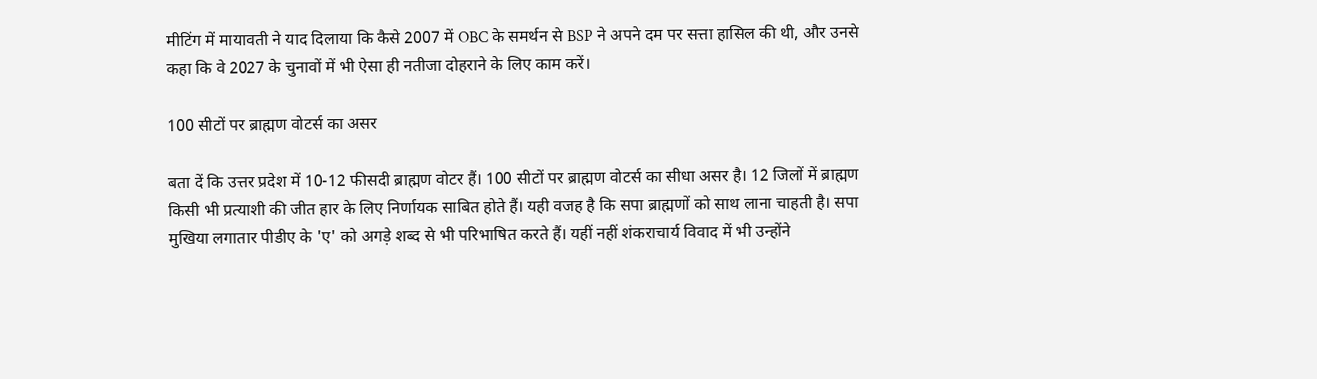मीटिंग में मायावती ने याद दिलाया कि कैसे 2007 में OBC के समर्थन से BSP ने अपने दम पर सत्ता हासिल की थी, और उनसे कहा कि वे 2027 के चुनावों में भी ऐसा ही नतीजा दोहराने के लिए काम करें।

100 सीटों पर ब्राह्मण वोटर्स का असर

बता दें कि उत्तर प्रदेश में 10-12 फीसदी ब्राह्मण वोटर हैं। 100 सीटों पर ब्राह्मण वोटर्स का सीधा असर है। 12 जिलों में ब्राह्मण किसी भी प्रत्याशी की जीत हार के लिए निर्णायक साबित होते हैं। यही वजह है कि सपा ब्राह्मणों को साथ लाना चाहती है। सपा मुखिया लगातार पीडीए के 'ए' को अगड़े शब्द से भी परिभाषित करते हैं। यहीं नहीं शंकराचार्य विवाद में भी उन्होंने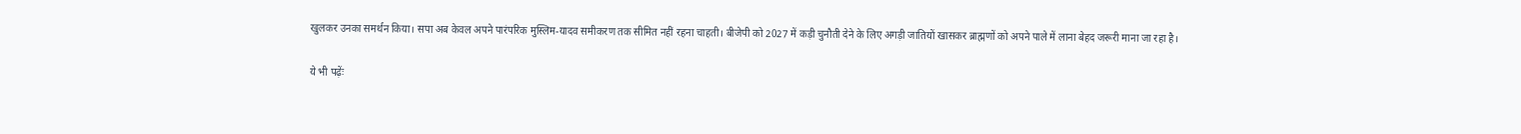खुलकर उनका समर्थन किया। सपा अब केवल अपने पारंपरिक मुस्लिम-यादव समीकरण तक सीमित नहीं रहना चाहती। बीजेपी को 2027 में कड़ी चुनौती देने के लिए अगड़ी जातियों खासकर ब्राह्मणों को अपने पाले में लाना बेहद जरूरी माना जा रहा है।

ये भी पढ़ेंः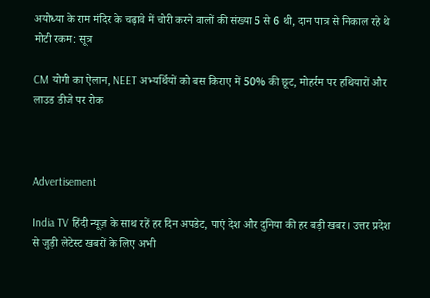अयोध्या के राम मंदिर के चढ़ावे में चोरी करने वालों की संख्या 5 से 6 थी, दान पात्र से निकाल रहे थे मोटी रकम: सूत्र

CM योगी का ऐलान, NEET अभ्यर्थियों को बस किराए में 50% की छूट, मोहर्रम पर हथियारों और लाउड डीजे पर रोक



Advertisement

India TV हिंदी न्यूज़ के साथ रहें हर दिन अपडेट, पाएं देश और दुनिया की हर बड़ी खबर। उत्तर प्रदेश से जुड़ी लेटेस्ट खबरों के लिए अभी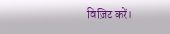विज़िट करें।